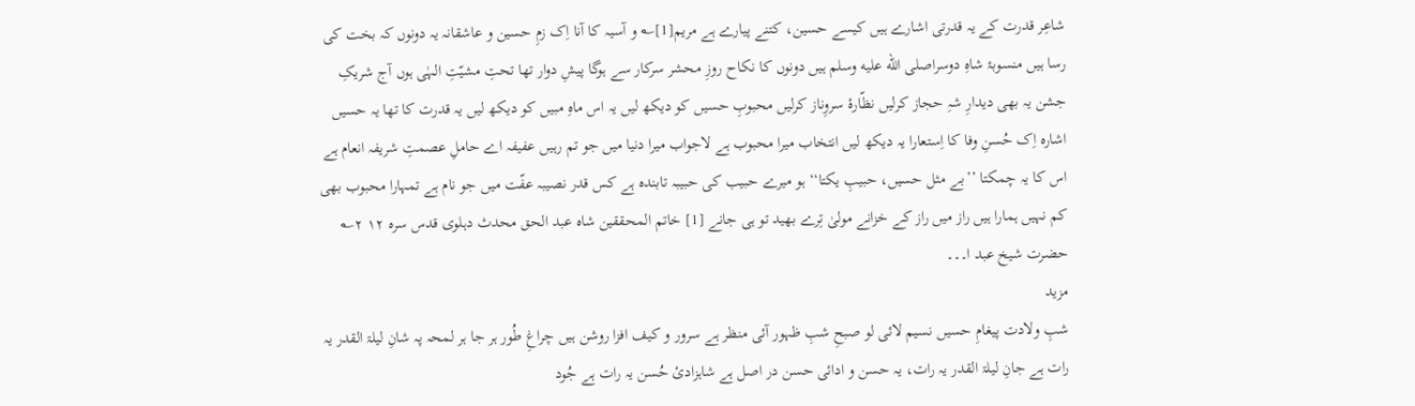شاعِر قدرت کے یہ قدرتی اشارے ہیں کیسے حسین، کتنے پیارے ہے مریم[1]؎ و آسیہ کا آنا اِک زمِ حسین و عاشقانہ یہ دونوں کہ بخت کی رسا ہیں منسوبۂ شاہِ دوسراصلى الله عليه وسلم ہیں دونوں کا نکاح روزِ محشر سرکار سے ہوگا پیشِ دوار تھا تحتِ مشیّتِ الہٰی ہوں آج شریکِ جشن یہ بھی دیدارِ شہِ حجاز کرلیں نظّارۂ سروِناز کرلیں محبوبِ حسیں کو دیکھ لیں یہ اس ماہِ مبیں کو دیکھ لیں یہ قدرت کا تھا یہ حسیں اشارہ اِک حُسنِ وفا کا اِستعارا یہ دیکھ لیں انتخاب میرا محبوب ہے لاجواب میرا دنیا میں جو تم رہیں عفیفہ اے حاملِ عصمتِ شریفہ انعام ہے اس کا یہ چمکتا ’’بے مثل حسیں، حبیبِ یکتا‘‘ ہو میرے حبیب کی حبیبہ تابندہ ہے کس قدر نصیبہ عفّت میں جو نام ہے تمہارا محبوب بھی کم نہیں ہمارا ہیں راز میں راز کے خزانے مولیٰ تِرے بھید تو ہی جانے [1] خاتم المحققین شاہ عبد الحق محدث دہلوی قدس سرہ ۱۲ ۲؎ حضرت شیخ عبد ا۔۔۔
مزید
شبِ ولادت پیغامِ حسیں نسیم لائی لو صبحِ شبِ ظہور آئی منظر ہے سرور و کیف افزا روشن ہیں چراغِ طُور ہر جا ہر لمحہ پہ شانِ لیلۃ القدر یہ رات ہے جانِ لیلۃ القدر یہ رات، یہ حسن و ادائی حسن در اصل ہے شاہزادئ حُسن یہ رات ہے جُود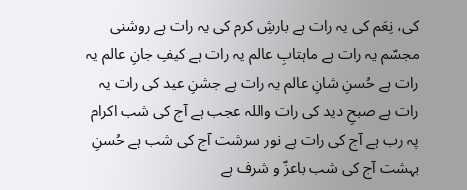کی، نِعَم کی یہ رات ہے بارشِ کرم کی یہ رات ہے روشنی مجسّم یہ رات ہے ماہتابِ عالم یہ رات ہے کیفِ جانِ عالم یہ رات ہے حُسنِ شانِ عالم یہ رات ہے جشنِ عید کی رات یہ رات ہے صبحِ دید کی رات واللہ عجب ہے آج کی شب اکرام پہ رب ہے آج کی رات ہے نور سرشت آج کی شب ہے حُسنِ بہشت آج کی شب باعزّ و شرف ہے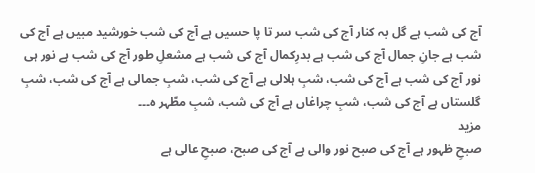آج کی شب ہے گل بہ کنار آج کی شب سر تا پا حسیں ہے آج کی شب خورشید مبیں ہے آج کی شب ہے جانِ جمال آج کی شب ہے بدرِکمال آج کی شب ہے مشعلِ طور آج کی شب ہے نور ہی نور آج کی شب ہے آج کی شب، شبِ ہلالی ہے آج کی شب، شبِ جمالی ہے آج کی شب، شبِ گلستاں ہے آج کی شب، شبِ چراغاں ہے آج کی شب، شبِ مطّہر ہ۔۔۔
مزید
صبحِ ظہور ہے آج کی صبح نور والی ہے آج کی صبح، صبحِ عالی ہے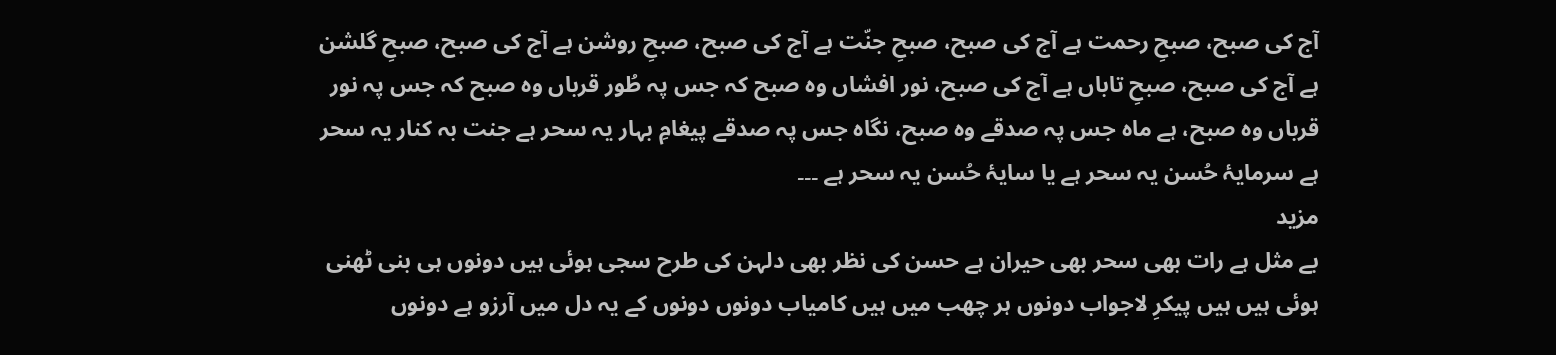آج کی صبح، صبحِ رحمت ہے آج کی صبح، صبحِ جنّت ہے آج کی صبح، صبحِ روشن ہے آج کی صبح، صبحِ گلشن ہے آج کی صبح، صبحِ تاباں ہے آج کی صبح، نور افشاں وہ صبح کہ جس پہ طُور قرباں وہ صبح کہ جس پہ نور قرباں وہ صبح، ہے ماہ جس پہ صدقے وہ صبح، نگاہ جس پہ صدقے پیغامِ بہار یہ سحر ہے جنت بہ کنار یہ سحر ہے سرمایۂ حُسن یہ سحر ہے یا سایۂ حُسن یہ سحر ہے ۔۔۔
مزید
بے مثل ہے رات بھی سحر بھی حیران ہے حسن کی نظر بھی دلہن کی طرح سجی ہوئی ہیں دونوں ہی بنی ٹھنی ہوئی ہیں ہیں پیکرِ لاجواب دونوں ہر چھب میں ہیں کامیاب دونوں دونوں کے یہ دل میں آرزو ہے دونوں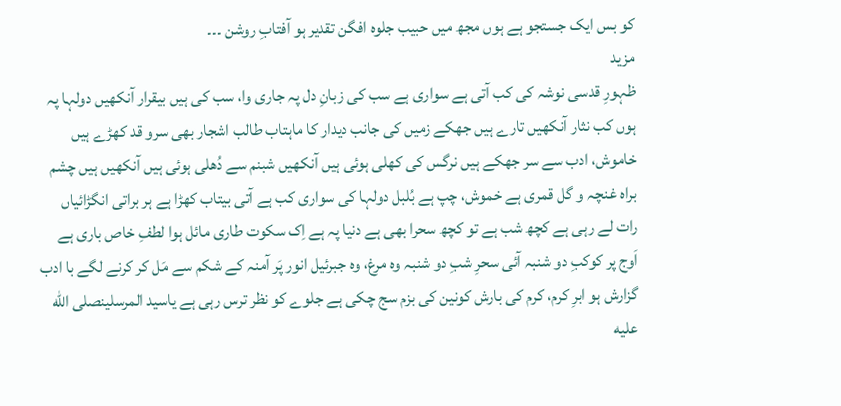کو بس ایک جستجو ہے ہوں مجھ میں حبیب جلوہ افگن تقدیر ہو آفتابِ روشن ۔۔۔
مزید
ظہورِ قدسی نوشہ کی کب آتی ہے سواری ہے سب کی زبانِ دل پہ جاری وا، سب کی ہیں بیقرار آنکھیں دولہا پہ ہوں کب نثار آنکھیں تارے ہیں جھکے زمیں کی جانب دیدار کا ماہتاب طالب اشجار بھی سرو قد کھڑے ہیں خاموش، ادب سے سر جھکے ہیں نرگس کی کھلی ہوئی ہیں آنکھیں شبنم سے دُھلی ہوئی ہیں آنکھیں ہیں چشم براہ غنچہ و گل قمری ہے خموش، چپ ہے بُلبل دولہا کی سواری کب ہے آتی بیتاب کھڑا ہے ہر براتی انگڑائیاں رات لے رہی ہے کچھ شب ہے تو کچھ سحرا بھی ہے دنیا پہ ہے اِک سکوت طاری مائل ہوا لطفِ خاص باری ہے اَوج پر کوکبِ دو شنبہ آئی سحرِ شبِ دو شنبہ وہ مرغ، وہ جبرئیل انور پَر آمنہ کے شکم سے مَل کر کرنے لگے با ادب گزارش ہو ابرِ کرم، کرم کی بارش کونین کی بزم سج چکی ہے جلوے کو نظر ترس رہی ہے یاسید المرسلینصلى الله عليه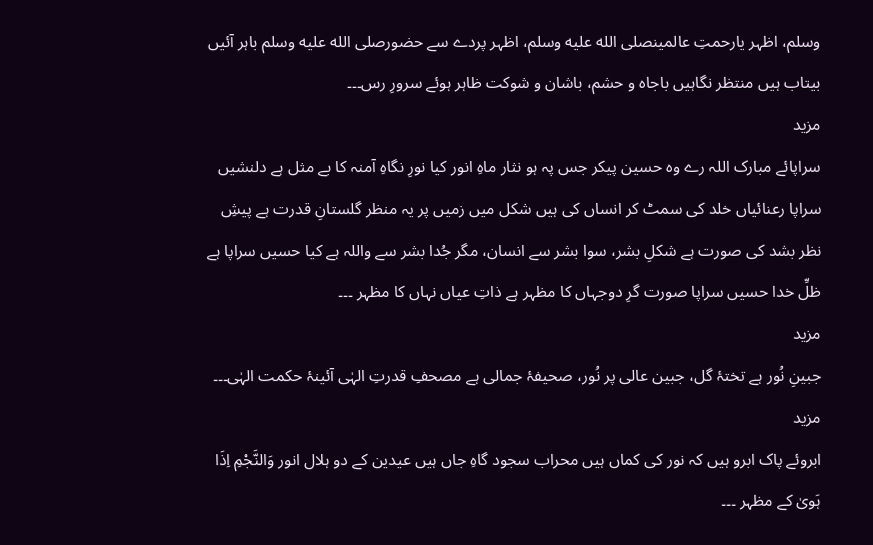وسلم، اظہر یارحمتِ عالمینصلى الله عليه وسلم، اظہر پردے سے حضورصلى الله عليه وسلم باہر آئیں بیتاب ہیں منتظر نگاہیں باجاہ و حشم، باشان و شوکت ظاہر ہوئے سرورِ رس۔۔۔
مزید
سراپائے مبارک اللہ رے وہ حسین پیکر جس پہ ہو نثار ماہِ انور کیا نورِ نگاہِ آمنہ کا بے مثل ہے دلنشیں سراپا رعنائیاں خلد کی سمٹ کر انساں کی ہیں شکل میں زمیں پر یہ منظر گلستانِ قدرت ہے پیشِ نظر بشد کی صورت ہے شکلِ بشر، سوا بشر سے انسان، مگر جُدا بشر سے واللہ ہے کیا حسیں سراپا ہے ظلِّ خدا حسیں سراپا صورت گرِ دوجہاں کا مظہر ہے ذاتِ عیاں نہاں کا مظہر ۔۔۔
مزید
جبینِ نُور ہے تختۂ گل، جبین عالی پر نُور، صحیفۂ جمالی ہے مصحفِ قدرتِ الہٰی آئینۂ حکمت الہٰی۔۔۔
مزید
ابروئے پاک ابرو ہیں کہ نور کی کماں ہیں محراب سجود گاہِ جاں ہیں عیدین کے دو ہلال انور وَالنَّجْمِ اِذَا ہَویٰ کے مظہر ۔۔۔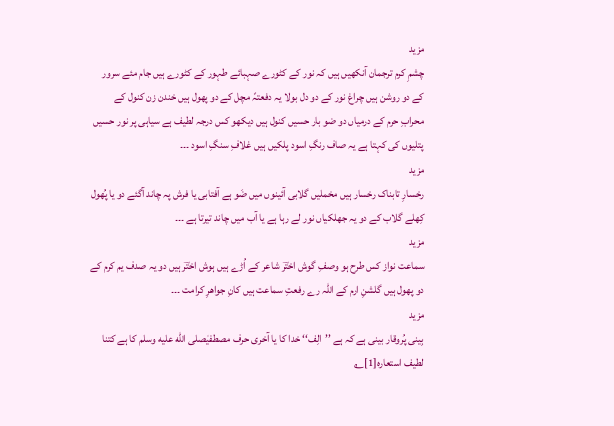مزید
چشمِ کرم ترجمان آنکھیں ہیں کہ نور کے کٹورے صہبائے طہور کے کٹورے ہیں جام مئے سرور کے دو روشن ہیں چراغ نور کے دو دل بولا یہ دفعتہً مچل کے دو پھول ہیں خندن زن کنول کے محرابِ حرم کے درمیاں دو ضو بار حسیں کنول ہیں دیکھو کس درجہ لطیف ہے سیاہی پر نور حسیں پتلیوں کی کہتا ہے یہ صاف رنگِ اسود پلکیں ہیں غلافِ سنگِ اسود ۔۔۔
مزید
رخسارِ تابناک رخسار ہیں مخملیں گلابی آئینوں میں ضَو ہے آفتابی یا فرش پہ چاند آگئے دو یا پُھول کِھلے گلاب کے دو یہ جھلکیاں نور لے رہا ہے یا آب میں چاند تیرتا ہے ۔۔۔
مزید
سماعت نواز کس طرح ہو وصفِ گوش اختؔر شاعر کے اُڑے ہیں ہوش اختؔر ہیں دو یہ صدف یم کرم کے دو پھول ہیں گلشنِ ارم کے اللہ رے رفعتِ سماعت ہیں کانِ جواھرِ کرامت ۔۔۔
مزید
بِینی پُروقار بینی ہے کہ ہے ’’الِف‘‘ خدا کا یا آخری حرف مصطفیٰصلى الله عليه وسلم کا ہے کتنا لطیف استعارہ[1]؎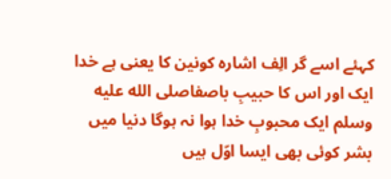کہئے اسے گر الِف اشارہ کونین کا یعنی ہے خدا ایک اور اس کا حبیبِ باصفاصلى الله عليه وسلم ایک محبوبِ خدا ہوا نہ ہوگا دنیا میں بشر کوئی بھی ایسا اوّل ہیں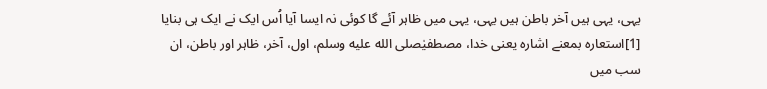یہی، یہی ہیں آخر باطن ہیں یہی، یہی میں ظاہر آئے گا کوئی نہ ایسا آیا اُس ایک نے ایک ہی بنایا [1]استعارہ بمعنے اشارہ یعنی خدا، مصطفیٰصلى الله عليه وسلم، اول، آخر، ظاہر اور باطن، ان سب میں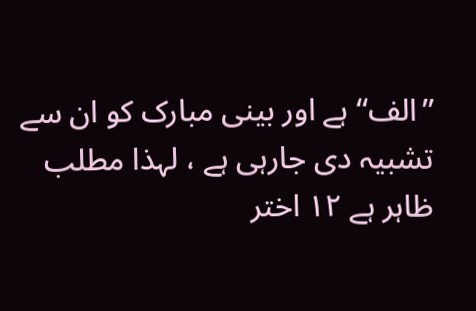’’الف‘‘ ہے اور بینی مبارک کو ان سے تشبیہ دی جارہی ہے ، لہذا مطلب ظاہر ہے ۱۲ اختر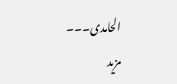الحامدی۔۔۔
مزید